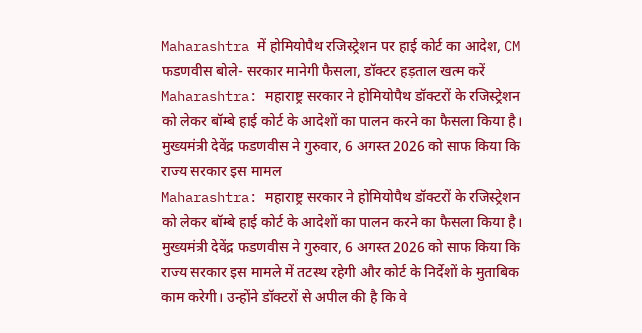Maharashtra में होमियोपैथ रजिस्ट्रेशन पर हाई कोर्ट का आदेश, CM फडणवीस बोले- सरकार मानेगी फैसला, डॉक्टर हड़ताल खत्म करें
Maharashtra: महाराष्ट्र सरकार ने होमियोपैथ डॉक्टरों के रजिस्ट्रेशन को लेकर बॉम्बे हाई कोर्ट के आदेशों का पालन करने का फैसला किया है। मुख्यमंत्री देवेंद्र फडणवीस ने गुरुवार, 6 अगस्त 2026 को साफ किया कि राज्य सरकार इस मामल
Maharashtra: महाराष्ट्र सरकार ने होमियोपैथ डॉक्टरों के रजिस्ट्रेशन को लेकर बॉम्बे हाई कोर्ट के आदेशों का पालन करने का फैसला किया है। मुख्यमंत्री देवेंद्र फडणवीस ने गुरुवार, 6 अगस्त 2026 को साफ किया कि राज्य सरकार इस मामले में तटस्थ रहेगी और कोर्ट के निर्देशों के मुताबिक काम करेगी। उन्होंने डॉक्टरों से अपील की है कि वे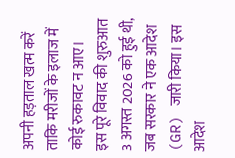अपनी हड़ताल खत्म करें ताकि मरीजों के इलाज में कोई रुकावट न आए।
इस पूरे विवाद की शुरुआत 3 अगस्त 2026 को हुई थी, जब सरकार ने एक आदेश (GR) जारी किया। इस आदेश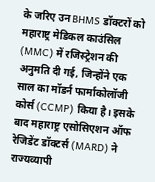के जरिए उन BHMS डॉक्टरों को महाराष्ट्र मेडिकल काउंसिल (MMC) में रजिस्ट्रेशन की अनुमति दी गई, जिन्होंने एक साल का मॉडर्न फार्माकोलॉजी कोर्स (CCMP) किया है। इसके बाद महाराष्ट्र एसोसिएशन ऑफ रेजिडेंट डॉक्टर्स (MARD) ने राज्यव्यापी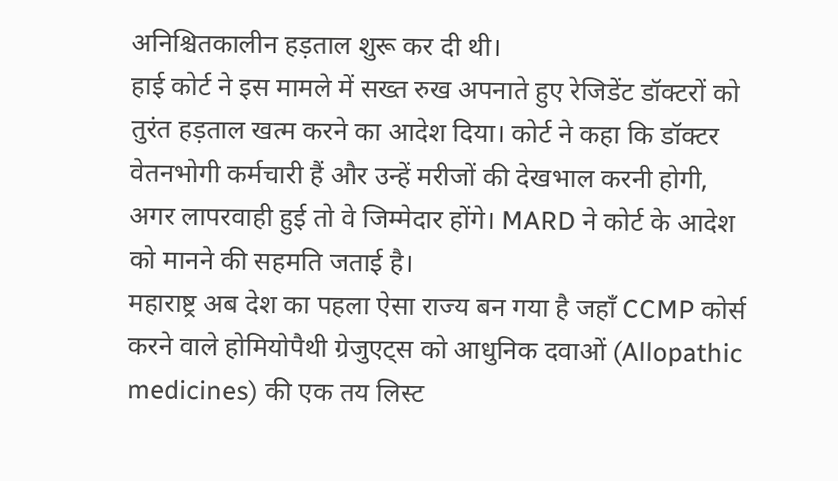अनिश्चितकालीन हड़ताल शुरू कर दी थी।
हाई कोर्ट ने इस मामले में सख्त रुख अपनाते हुए रेजिडेंट डॉक्टरों को तुरंत हड़ताल खत्म करने का आदेश दिया। कोर्ट ने कहा कि डॉक्टर वेतनभोगी कर्मचारी हैं और उन्हें मरीजों की देखभाल करनी होगी, अगर लापरवाही हुई तो वे जिम्मेदार होंगे। MARD ने कोर्ट के आदेश को मानने की सहमति जताई है।
महाराष्ट्र अब देश का पहला ऐसा राज्य बन गया है जहाँ CCMP कोर्स करने वाले होमियोपैथी ग्रेजुएट्स को आधुनिक दवाओं (Allopathic medicines) की एक तय लिस्ट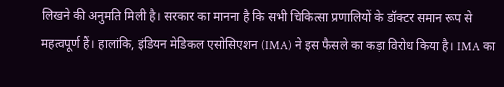लिखने की अनुमति मिली है। सरकार का मानना है कि सभी चिकित्सा प्रणालियों के डॉक्टर समान रूप से महत्वपूर्ण हैं। हालांकि, इंडियन मेडिकल एसोसिएशन (IMA) ने इस फैसले का कड़ा विरोध किया है। IMA का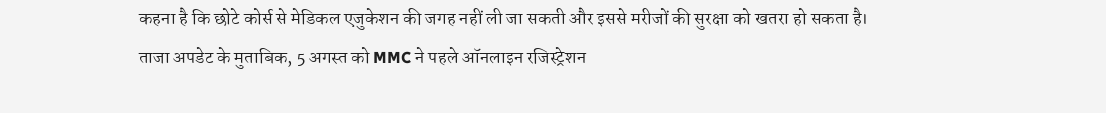कहना है कि छोटे कोर्स से मेडिकल एजुकेशन की जगह नहीं ली जा सकती और इससे मरीजों की सुरक्षा को खतरा हो सकता है।
ताजा अपडेट के मुताबिक, 5 अगस्त को MMC ने पहले ऑनलाइन रजिस्ट्रेशन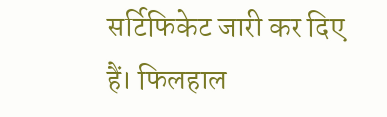सर्टिफिकेट जारी कर दिए हैं। फिलहाल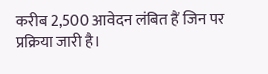करीब 2,500 आवेदन लंबित हैं जिन पर प्रक्रिया जारी है।